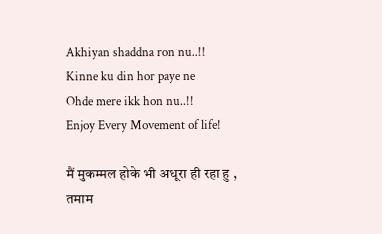Akhiyan shaddna ron nu..!!
Kinne ku din hor paye ne
Ohde mere ikk hon nu..!!
Enjoy Every Movement of life!

मैं मुकम्मल होके भी अधूरा ही रहा हु ,
तमाम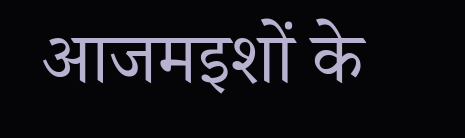आजमइशों के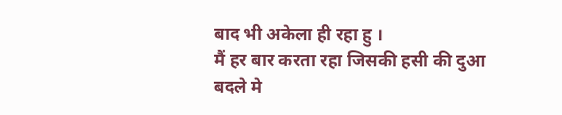बाद भी अकेला ही रहा हु ।
मैं हर बार करता रहा जिसकी हसी की दुआ
बदले मे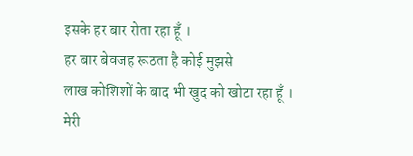इसके हर बार रोता रहा हूँ ।
हर बार बेवजह रूठता है कोई मुझसे
लाख कोशिशों के बाद भी खुद को खोटा रहा हूँ ।
मेरी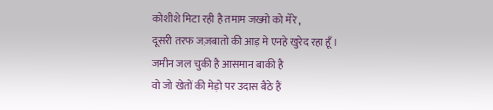कोशीशे मिटा रही है तमाम जख्मो को मेरे ,
दूसरी तरफ जज़बातो की आड़ मे एनहे खुरेद रहा हूँ ।
जमीन जल चुकी है आसमान बाकी है
वो जो खेतों की मेड़ो पर उदास बैठे हैं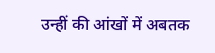उन्हीं की आंखों में अबतक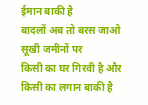ईमान बाकी है
बादलों अब तो बरस जाओ सूखी जमीनों पर
किसी का घर गिरवी है और किसी का लगान बाकी है